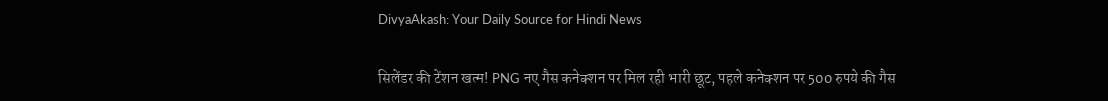DivyaAkash: Your Daily Source for Hindi News

सिलेंडर की टेंशन खत्म! PNG नए गैस कनेक्शन पर मिल रही भारी छूट, पहले कनेक्शन पर 500 रुपये की गैस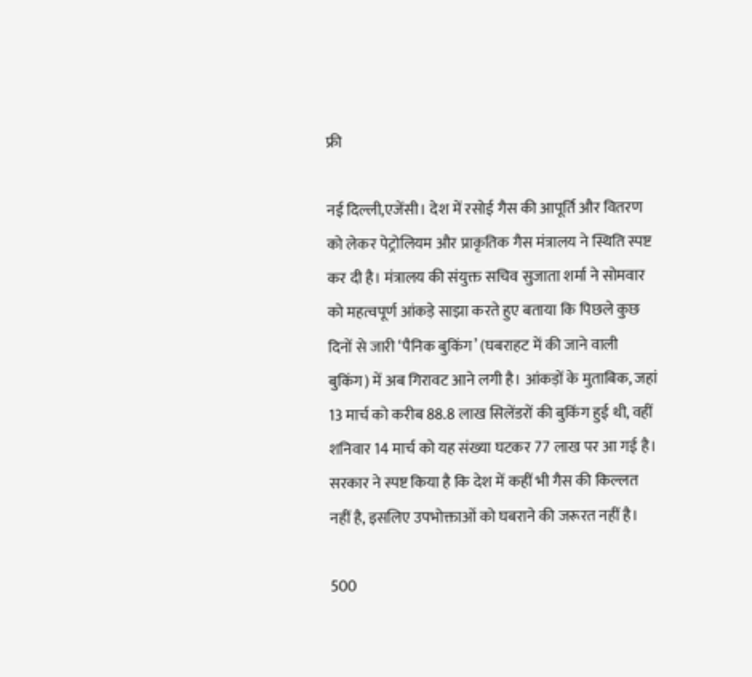फ्री

नई दिल्ली,एजेंसी। देश में रसोई गैस की आपूर्ति और वितरण को लेकर पेट्रोलियम और प्राकृतिक गैस मंत्रालय ने स्थिति स्पष्ट कर दी है। मंत्रालय की संयुक्त सचिव सुजाता शर्मा ने सोमवार को महत्वपूर्ण आंकड़े साझा करते हुए बताया कि पिछले कुछ दिनों से जारी ‘पैनिक बुकिंग’ (घबराहट में की जाने वाली बुकिंग) में अब गिरावट आने लगी है। आंकड़ों के मुताबिक, जहां 13 मार्च को करीब 88.8 लाख सिलेंडरों की बुकिंग हुई थी, वहीं शनिवार 14 मार्च को यह संख्या घटकर 77 लाख पर आ गई है। सरकार ने स्पष्ट किया है कि देश में कहीं भी गैस की किल्लत नहीं है, इसलिए उपभोक्ताओं को घबराने की जरूरत नहीं है।

500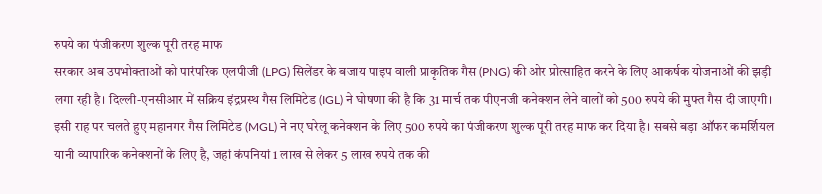रुपये का पंजीकरण शुल्क पूरी तरह माफ
सरकार अब उपभोक्ताओं को पारंपरिक एलपीजी (LPG) सिलेंडर के बजाय पाइप वाली प्राकृतिक गैस (PNG) की ओर प्रोत्साहित करने के लिए आकर्षक योजनाओं की झड़ी लगा रही है। दिल्ली-एनसीआर में सक्रिय इंद्रप्रस्थ गैस लिमिटेड (IGL) ने घोषणा की है कि 31 मार्च तक पीएनजी कनेक्शन लेने वालों को 500 रुपये की मुफ्त गैस दी जाएगी। इसी राह पर चलते हुए महानगर गैस लिमिटेड (MGL) ने नए घरेलू कनेक्शन के लिए 500 रुपये का पंजीकरण शुल्क पूरी तरह माफ कर दिया है। सबसे बड़ा ऑफर कमर्शियल यानी व्यापारिक कनेक्शनों के लिए है, जहां कंपनियां 1 लाख से लेकर 5 लाख रुपये तक की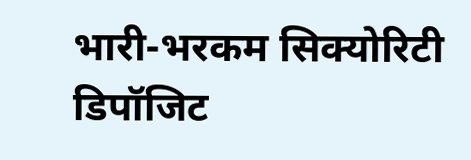भारी-भरकम सिक्योरिटी डिपॉजिट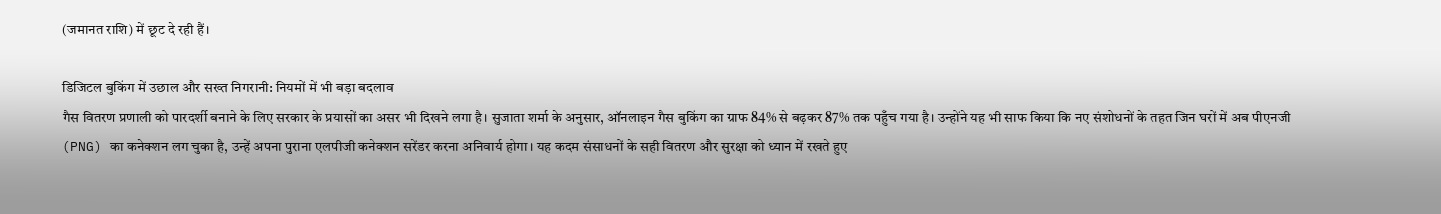(जमानत राशि) में छूट दे रही हैं।

डिजिटल बुकिंग में उछाल और सख्त निगरानी: नियमों में भी बड़ा बदलाव
गैस वितरण प्रणाली को पारदर्शी बनाने के लिए सरकार के प्रयासों का असर भी दिखने लगा है। सुजाता शर्मा के अनुसार, ऑनलाइन गैस बुकिंग का ग्राफ 84% से बढ़कर 87% तक पहुँच गया है। उन्होंने यह भी साफ किया कि नए संशोधनों के तहत जिन घरों में अब पीएनजी (PNG) का कनेक्शन लग चुका है, उन्हें अपना पुराना एलपीजी कनेक्शन सरेंडर करना अनिवार्य होगा। यह कदम संसाधनों के सही वितरण और सुरक्षा को ध्यान में रखते हुए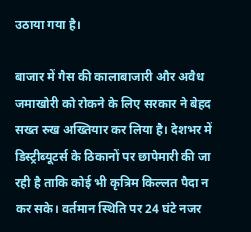उठाया गया है।

बाजार में गैस की कालाबाजारी और अवैध जमाखोरी को रोकने के लिए सरकार ने बेहद सख्त रुख अख्तियार कर लिया है। देशभर में डिस्ट्रीब्यूटर्स के ठिकानों पर छापेमारी की जा रही है ताकि कोई भी कृत्रिम किल्लत पैदा न कर सके। वर्तमान स्थिति पर 24 घंटे नजर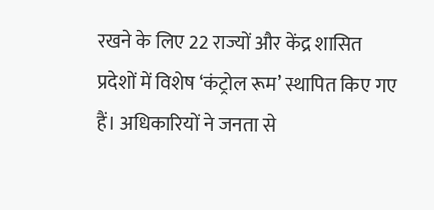रखने के लिए 22 राज्यों और केंद्र शासित प्रदेशों में विशेष ‘कंट्रोल रूम’ स्थापित किए गए हैं। अधिकारियों ने जनता से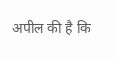अपील की है कि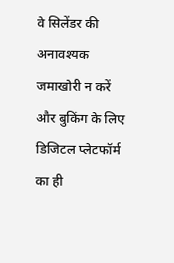वे सिलेंडर की अनावश्यक जमाखोरी न करें और बुकिंग के लिए डिजिटल प्लेटफॉर्म का ही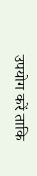उपयोग करें ताकि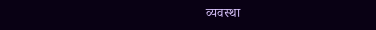व्यवस्था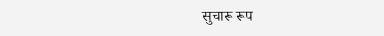सुचारू रूप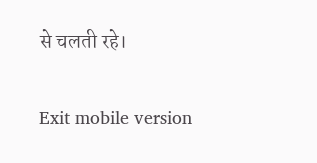से चलती रहे।

Exit mobile version